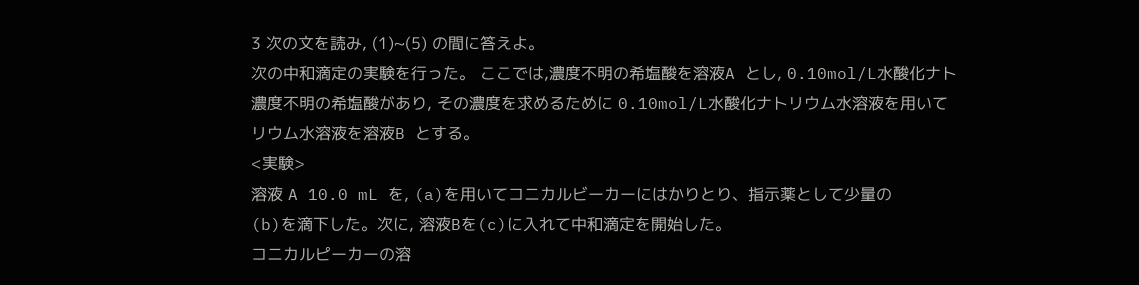3 次の文を読み, (1)~(5) の間に答えよ。
次の中和滴定の実験を行った。 ここでは,濃度不明の希塩酸を溶液A とし, 0.10mol/L水酸化ナト
濃度不明の希塩酸があり, その濃度を求めるために 0.10mol/L水酸化ナトリウム水溶液を用いて
リウム水溶液を溶液B とする。
<実験>
溶液 A 10.0 mL を, (a)を用いてコニカルビーカーにはかりとり、指示薬として少量の
(b)を滴下した。次に, 溶液Bを(c)に入れて中和滴定を開始した。
コニカルピーカーの溶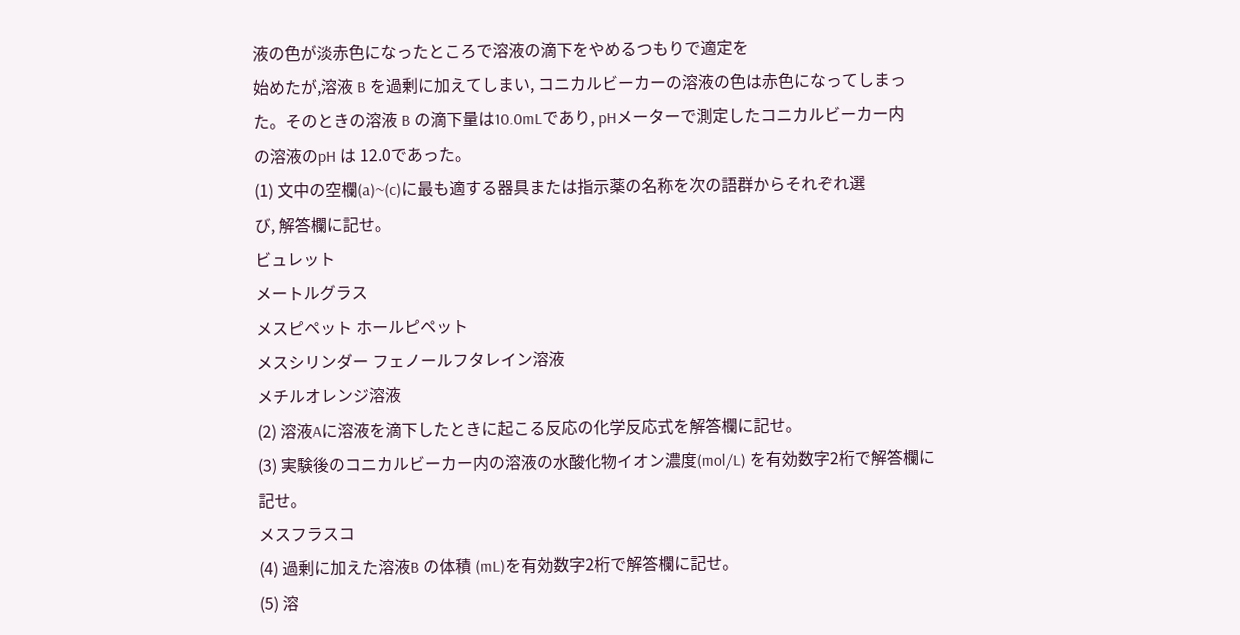液の色が淡赤色になったところで溶液の滴下をやめるつもりで適定を
始めたが,溶液 B を過剰に加えてしまい, コニカルビーカーの溶液の色は赤色になってしまっ
た。そのときの溶液 B の滴下量は10.0mLであり, pHメーターで測定したコニカルビーカー内
の溶液のpH は 12.0であった。
(1) 文中の空欄(a)~(c)に最も適する器具または指示薬の名称を次の語群からそれぞれ選
び, 解答欄に記せ。
ビュレット
メートルグラス
メスピペット ホールピペット
メスシリンダー フェノールフタレイン溶液
メチルオレンジ溶液
(2) 溶液Aに溶液を滴下したときに起こる反応の化学反応式を解答欄に記せ。
(3) 実験後のコニカルビーカー内の溶液の水酸化物イオン濃度(mol/L) を有効数字2桁で解答欄に
記せ。
メスフラスコ
(4) 過剰に加えた溶液B の体積 (mL)を有効数字2桁で解答欄に記せ。
(5) 溶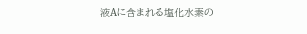液Aに含まれる塩化水素の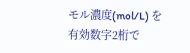モル濃度(mol/L) を有効数字2桁で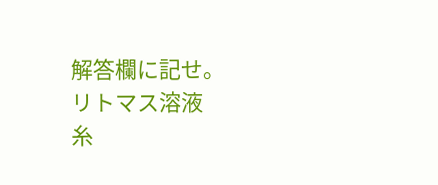解答欄に記せ。
リトマス溶液
糸